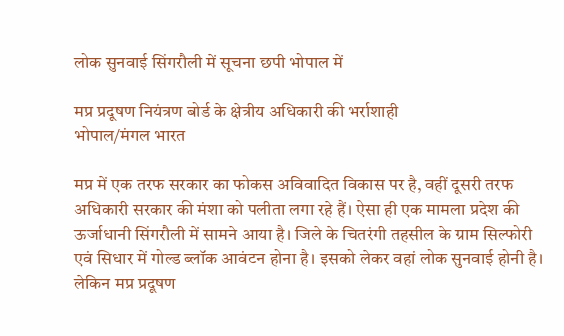लोक सुनवाई सिंगरौली में सूचना छपी भोपाल में

मप्र प्रदूषण नियंत्रण बोर्ड के क्षेत्रीय अधिकारी की भर्राशाही
भोपाल/मंगल भारत

मप्र में एक तरफ सरकार का फोकस अविवादित विकास पर है, वहीं दूसरी तरफ अधिकारी सरकार की मंशा को पलीता लगा रहे हैं। ऐसा ही एक मामला प्रदेश की ऊर्जाधानी सिंगरौली में सामने आया है। जिले के चितरंगी तहसील के ग्राम सिल्फोरी एवं सिधार में गोल्ड ब्लॉक आवंटन होना है। इसको लेकर वहां लोक सुनवाई होनी है। लेकिन मप्र प्रदूषण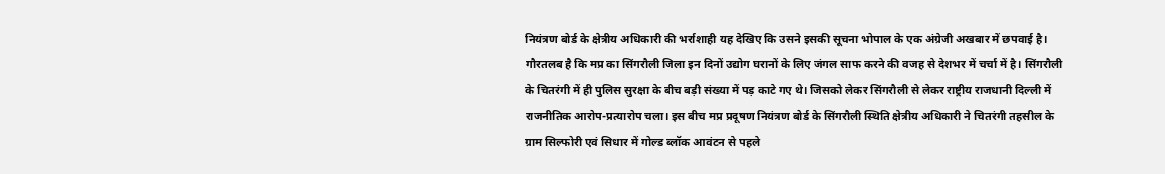नियंत्रण बोर्ड के क्षेत्रीय अधिकारी की भर्राशाही यह देखिए कि उसने इसकी सूचना भोपाल के एक अंग्रेजी अखबार में छपवाई है।
गौरतलब है कि मप्र का सिंगरौली जिला इन दिनों उद्योग घरानों के लिए जंगल साफ करने की वजह से देशभर में चर्चा में है। सिंगरौली के चितरंगी में ही पुलिस सुरक्षा के बीच बड़ी संख्या में पड़ काटे गए थे। जिसको लेकर सिंगरौली से लेकर राष्ट्रीय राजधानी दिल्ली में राजनीतिक आरोप-प्रत्यारोप चला। इस बीच मप्र प्रदूषण नियंत्रण बोर्ड के सिंगरौली स्थिति क्षेत्रीय अधिकारी ने चितरंगी तहसील के ग्राम सिल्फोरी एवं सिधार में गोल्ड ब्लॉक आवंटन से पहले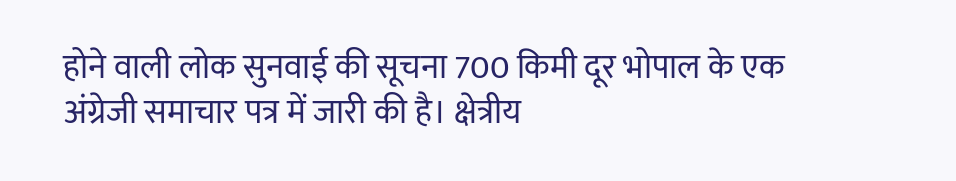होने वाली लोक सुनवाई की सूचना 700 किमी दूर भोपाल के एक अंग्रेजी समाचार पत्र में जारी की है। क्षेत्रीय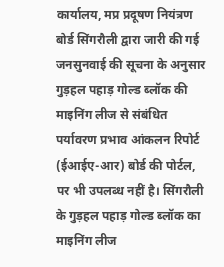कार्यालय, मप्र प्रदूषण नियंत्रण बोर्ड सिंगरौली द्वारा जारी की गई जनसुनवाई की सूचना के अनुसार गुड़हल पहाड़ गोल्ड ब्लॉक की माइनिंग लीज से संबंधित पर्यावरण प्रभाव आंकलन रिपोर्ट (ईआईए-आर) बोर्ड की पोर्टल, पर भी उपलब्ध नहीं है। सिंगरौली के गुड़हल पहाड़ गोल्ड ब्लॉक का माइनिंग लीज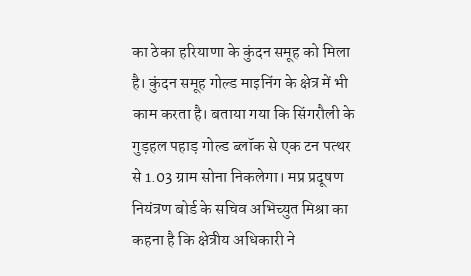का ठेका हरियाणा के कुंदन समूह को मिला है। कुंदन समूह गोल्ड माइनिंग के क्षेत्र में भी काम करता है। बताया गया कि सिंगरौली के गुड़हल पहाड़ गोल्ड ब्लॉक से एक टन पत्थर से 1.03 ग्राम सोना निकलेगा। मप्र प्रदूषण नियंत्रण बोर्ड के सचिव अभिच्युत मिश्रा का कहना है कि क्षेत्रीय अधिकारी ने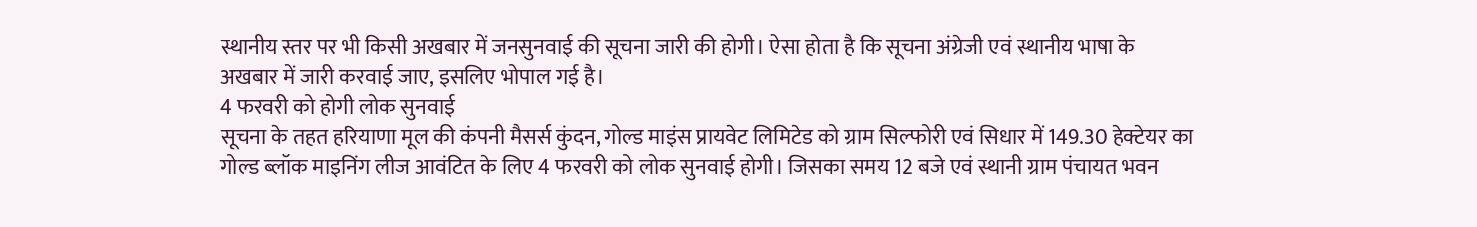स्थानीय स्तर पर भी किसी अखबार में जनसुनवाई की सूचना जारी की होगी। ऐसा होता है कि सूचना अंग्रेजी एवं स्थानीय भाषा के अखबार में जारी करवाई जाए, इसलिए भोपाल गई है।
4 फरवरी को होगी लोक सुनवाई
सूचना के तहत हरियाणा मूल की कंपनी मैसर्स कुंदन, गोल्ड माइंस प्रायवेट लिमिटेड को ग्राम सिल्फोरी एवं सिधार में 149.30 हेक्टेयर का गोल्ड ब्लॉक माइनिंग लीज आवंटित के लिए 4 फरवरी को लोक सुनवाई होगी। जिसका समय 12 बजे एवं स्थानी ग्राम पंचायत भवन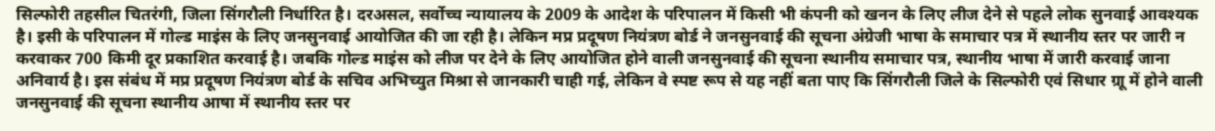सिल्फोरी तहसील चितरंगी, जिला सिंगरौली निर्धारित है। दरअसल, सर्वोच्च न्यायालय के 2009 के आदेश के परिपालन में किसी भी कंपनी को खनन के लिए लीज देने से पहले लोक सुनवाई आवश्यक है। इसी के परिपालन में गोल्ड माइंस के लिए जनसुनवाई आयोजित की जा रही है। लेकिन मप्र प्रदूषण नियंत्रण बोर्ड ने जनसुनवाई की सूचना अंग्रेजी भाषा के समाचार पत्र में स्थानीय स्तर पर जारी न करवाकर 700 किमी दूर प्रकाशित करवाई है। जबकि गोल्ड माइंस को लीज पर देने के लिए आयोजित होने वाली जनसुनवाई की सूचना स्थानीय समाचार पत्र, स्थानीय भाषा में जारी करवाई जाना अनिवार्य है। इस संबंध में मप्र प्रदूषण नियंत्रण बोर्ड के सचिव अभिच्युत मिश्रा से जानकारी चाही गई, लेकिन वे स्पष्ट रूप से यह नहीं बता पाए कि सिंगरौली जिले के सिल्फोरी एवं सिधार ग्राू में होने वाली जनसुनवाई की सूचना स्थानीय आषा में स्थानीय स्तर पर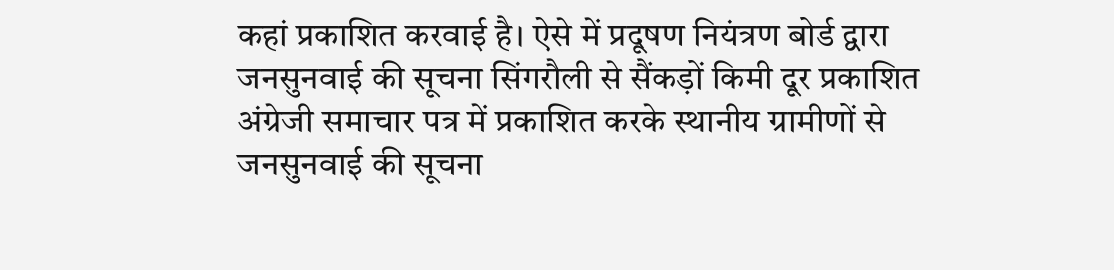कहां प्रकाशित करवाई है। ऐसे में प्रदूषण नियंत्रण बोर्ड द्वारा जनसुनवाई की सूचना सिंगरौली से सैंकड़ों किमी दूर प्रकाशित अंग्रेजी समाचार पत्र में प्रकाशित करके स्थानीय ग्रामीणों से जनसुनवाई की सूचना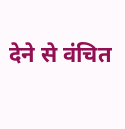देने से वंचित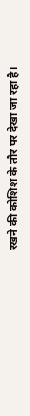रखने की कोशिश के तौर पर देखा जा रहा है।